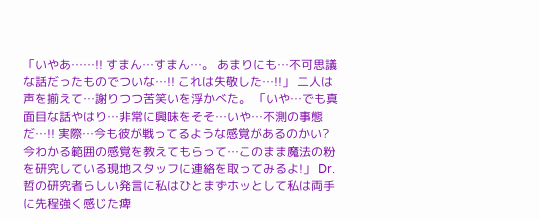「いやあ……!! すまん…すまん…。 あまりにも…不可思議な話だったものでついな…!! これは失敬した…!!」 二人は声を揃えて…謝りつつ苦笑いを浮かべた。 「いや…でも真面目な話やはり…非常に興味をそそ…いや…不測の事態だ…!! 実際…今も彼が戦ってるような感覚があるのかい? 今わかる範囲の感覚を教えてもらって…このまま魔法の粉を研究している現地スタッフに連絡を取ってみるよ!」 Dr.哲の研究者らしい発言に私はひとまずホッとして私は両手に先程強く感じた痺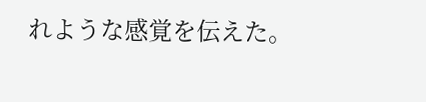れような感覚を伝えた。